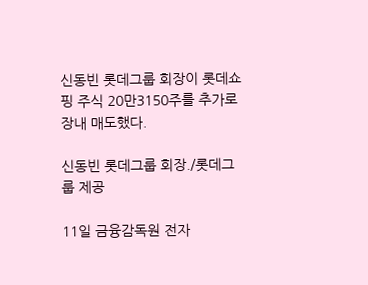신동빈 롯데그룹 회장이 롯데쇼핑 주식 20만3150주를 추가로 장내 매도했다.

신동빈 롯데그룹 회장./롯데그룹 제공

11일 금융감독원 전자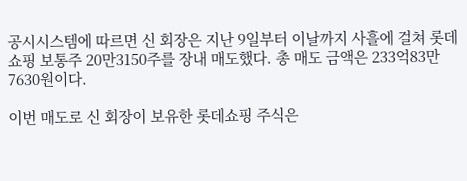공시시스템에 따르면 신 회장은 지난 9일부터 이날까지 사흘에 걸쳐 롯데쇼핑 보통주 20만3150주를 장내 매도했다. 총 매도 금액은 233억83만7630원이다.

이번 매도로 신 회장이 보유한 롯데쇼핑 주식은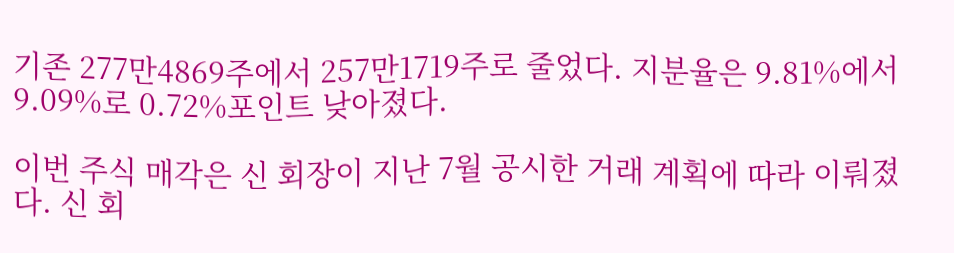기존 277만4869주에서 257만1719주로 줄었다. 지분율은 9.81%에서 9.09%로 0.72%포인트 낮아졌다.

이번 주식 매각은 신 회장이 지난 7월 공시한 거래 계획에 따라 이뤄졌다. 신 회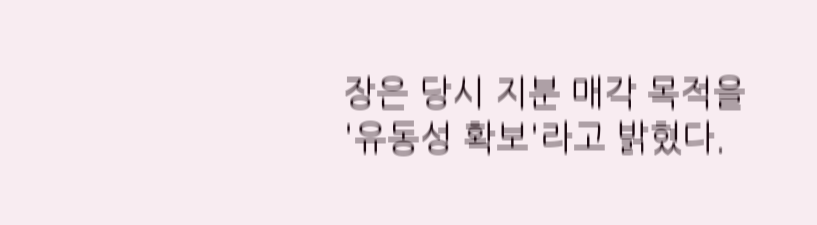장은 당시 지분 매각 목적을 '유동성 확보'라고 밝혔다.